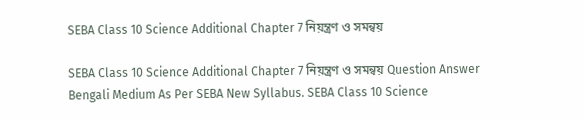SEBA Class 10 Science Additional Chapter 7 নিয়ন্ত্রণ ও সমন্বয়

SEBA Class 10 Science Additional Chapter 7 নিয়ন্ত্রণ ও সমন্বয় Question Answer Bengali Medium As Per SEBA New Syllabus. SEBA Class 10 Science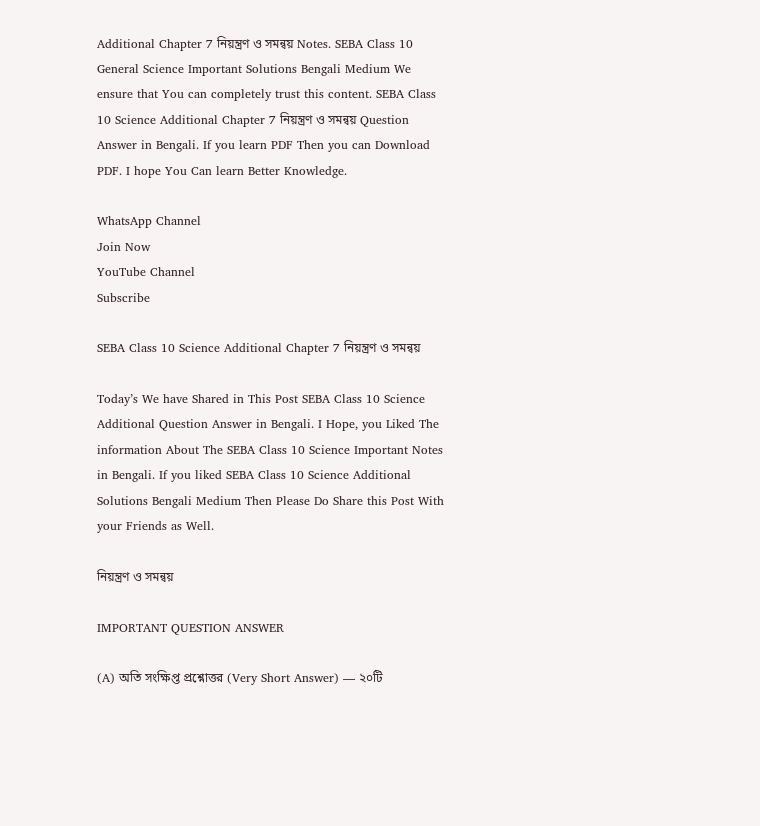Additional Chapter 7 নিয়ন্ত্রণ ও সমন্বয় Notes. SEBA Class 10 General Science Important Solutions Bengali Medium We ensure that You can completely trust this content. SEBA Class 10 Science Additional Chapter 7 নিয়ন্ত্রণ ও সমন্বয় Question Answer in Bengali. If you learn PDF Then you can Download PDF. I hope You Can learn Better Knowledge.

WhatsApp Channel
Join Now
YouTube Channel
Subscribe

SEBA Class 10 Science Additional Chapter 7 নিয়ন্ত্রণ ও সমন্বয়

Today’s We have Shared in This Post SEBA Class 10 Science Additional Question Answer in Bengali. I Hope, you Liked The information About The SEBA Class 10 Science Important Notes in Bengali. If you liked SEBA Class 10 Science Additional Solutions Bengali Medium Then Please Do Share this Post With your Friends as Well.

নিয়ন্ত্রণ ও সমন্বয়

IMPORTANT QUESTION ANSWER

(A) অতি সংক্ষিপ্ত প্রশ্নোত্তর (Very Short Answer) — ২০টি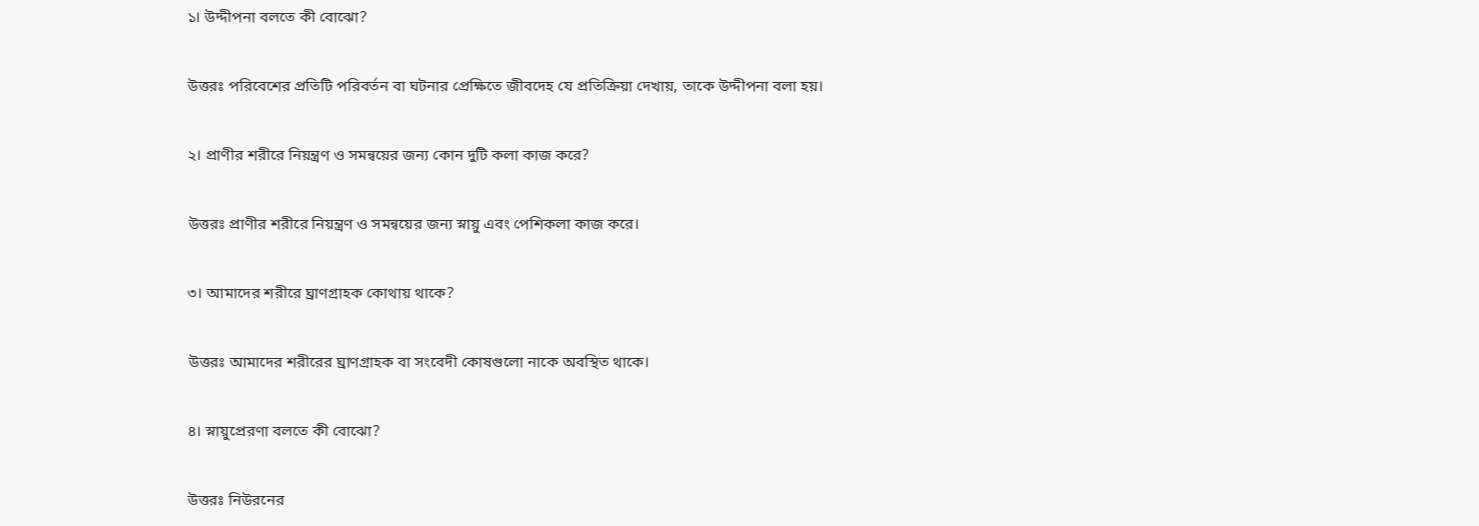১। উদ্দীপনা বলতে কী বোঝো?

উত্তরঃ পরিবেশের প্রতিটি পরিবর্তন বা ঘটনার প্রেক্ষিতে জীবদেহ যে প্রতিক্রিয়া দেখায়, তাকে উদ্দীপনা বলা হয়।

২। প্রাণীর শরীরে নিয়ন্ত্রণ ও সমন্বয়ের জন্য কোন দুটি কলা কাজ করে?

উত্তরঃ প্রাণীর শরীরে নিয়ন্ত্রণ ও সমন্বয়ের জন্য স্নায়ু এবং পেশিকলা কাজ করে।

৩। আমাদের শরীরে ঘ্রাণগ্রাহক কোথায় থাকে?

উত্তরঃ আমাদের শরীরের ঘ্রাণগ্রাহক বা সংবেদী কোষগুলো নাকে অবস্থিত থাকে।

৪। স্নায়ুপ্রেরণা বলতে কী বোঝো?

উত্তরঃ নিউরনের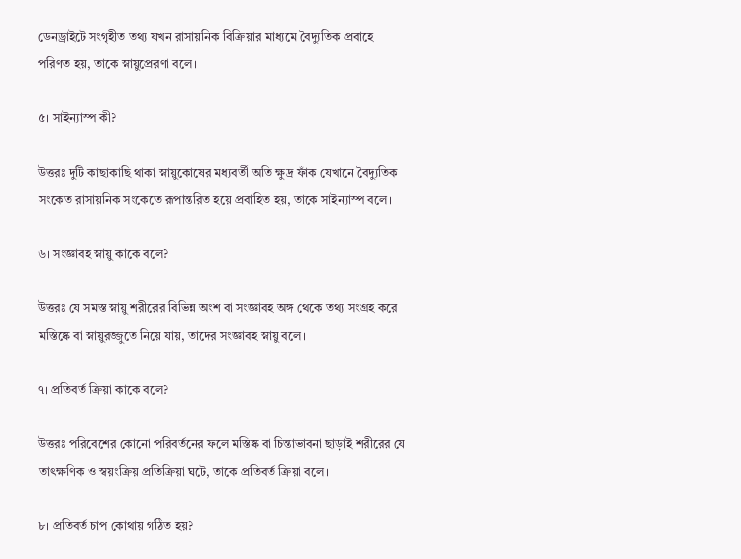ডেনড্রাইটে সংগৃহীত তথ্য যখন রাসায়নিক বিক্রিয়ার মাধ্যমে বৈদ্যুতিক প্রবাহে পরিণত হয়, তাকে স্নায়ুপ্রেরণা বলে।

৫। সাইন্যাস্প কী?

উত্তরঃ দুটি কাছাকাছি থাকা স্নায়ুকোষের মধ্যবর্তী অতি ক্ষুদ্র ফাঁক যেখানে বৈদ্যুতিক সংকেত রাসায়নিক সংকেতে রূপান্তরিত হয়ে প্রবাহিত হয়, তাকে সাইন্যাস্প বলে।

৬। সংজ্ঞাবহ স্নায়ু কাকে বলে?

উত্তরঃ যে সমস্ত স্নায়ু শরীরের বিভিন্ন অংশ বা সংজ্ঞাবহ অঙ্গ থেকে তথ্য সংগ্রহ করে মস্তিষ্কে বা স্নায়ুরজ্জুতে নিয়ে যায়, তাদের সংজ্ঞাবহ স্নায়ু বলে।

৭। প্রতিবর্ত ক্রিয়া কাকে বলে?

উত্তরঃ পরিবেশের কোনো পরিবর্তনের ফলে মস্তিষ্ক বা চিন্তাভাবনা ছাড়াই শরীরের যে তাৎক্ষণিক ও স্বয়ংক্রিয় প্রতিক্রিয়া ঘটে, তাকে প্রতিবর্ত ক্রিয়া বলে।

৮। প্রতিবর্ত চাপ কোথায় গঠিত হয়?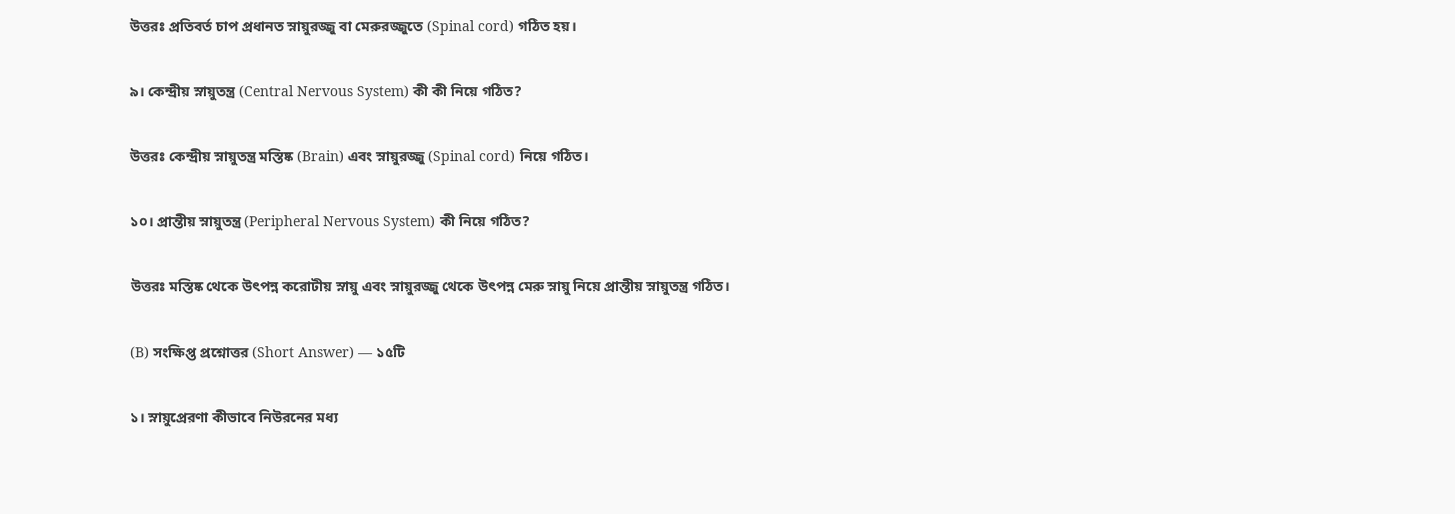উত্তরঃ প্রতিবর্ত চাপ প্রধানত স্নায়ুরজ্জু বা মেরুরজ্জুতে (Spinal cord) গঠিত হয়।

৯। কেন্দ্রীয় স্নায়ুতন্ত্র (Central Nervous System) কী কী নিয়ে গঠিত?

উত্তরঃ কেন্দ্রীয় স্নায়ুতন্ত্র মস্তিষ্ক (Brain) এবং স্নায়ুরজ্জু (Spinal cord) নিয়ে গঠিত।

১০। প্রান্তীয় স্নায়ুতন্ত্র (Peripheral Nervous System) কী নিয়ে গঠিত?

উত্তরঃ মস্তিষ্ক থেকে উৎপন্ন করোটীয় স্নায়ু এবং স্নায়ুরজ্জু থেকে উৎপন্ন মেরু স্নায়ু নিয়ে প্রান্তীয় স্নায়ুতন্ত্র গঠিত।

(B) সংক্ষিপ্ত প্রশ্নোত্তর (Short Answer) — ১৫টি

১। স্নায়ুপ্রেরণা কীভাবে নিউরনের মধ্য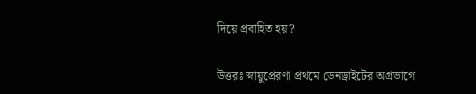দিয়ে প্রবাহিত হয়?

উত্তরঃ স্নায়ুপ্রেরণা প্রথমে ডেনড্রাইটের অগ্রভাগে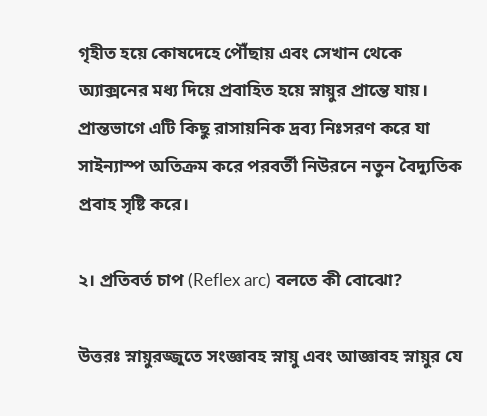গৃহীত হয়ে কোষদেহে পৌঁছায় এবং সেখান থেকে অ্যাক্সনের মধ্য দিয়ে প্রবাহিত হয়ে স্নায়ুর প্রান্তে যায়। প্রান্তভাগে এটি কিছু রাসায়নিক দ্রব্য নিঃসরণ করে যা সাইন্যাস্প অতিক্রম করে পরবর্তী নিউরনে নতুন বৈদ্যুতিক প্রবাহ সৃষ্টি করে।

২। প্রতিবর্ত চাপ (Reflex arc) বলতে কী বোঝো?

উত্তরঃ স্নায়ুরজ্জুতে সংজ্ঞাবহ স্নায়ু এবং আজ্ঞাবহ স্নায়ুর যে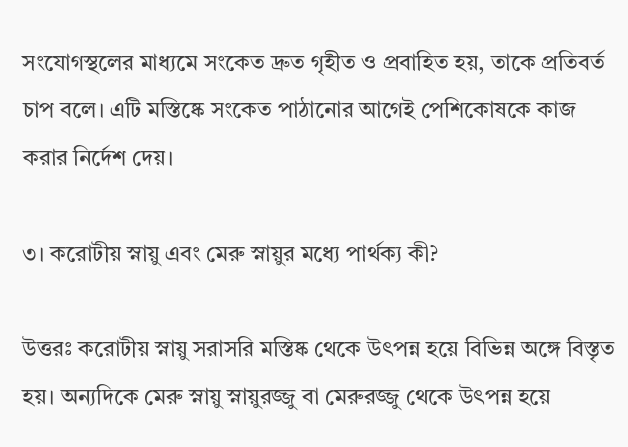সংযোগস্থলের মাধ্যমে সংকেত দ্রুত গৃহীত ও প্রবাহিত হয়, তাকে প্রতিবর্ত চাপ বলে। এটি মস্তিষ্কে সংকেত পাঠানোর আগেই পেশিকোষকে কাজ করার নির্দেশ দেয়।

৩। করোটীয় স্নায়ু এবং মেরু স্নায়ুর মধ্যে পার্থক্য কী?

উত্তরঃ করোটীয় স্নায়ু সরাসরি মস্তিষ্ক থেকে উৎপন্ন হয়ে বিভিন্ন অঙ্গে বিস্তৃত হয়। অন্যদিকে মেরু স্নায়ু স্নায়ুরজ্জু বা মেরুরজ্জু থেকে উৎপন্ন হয়ে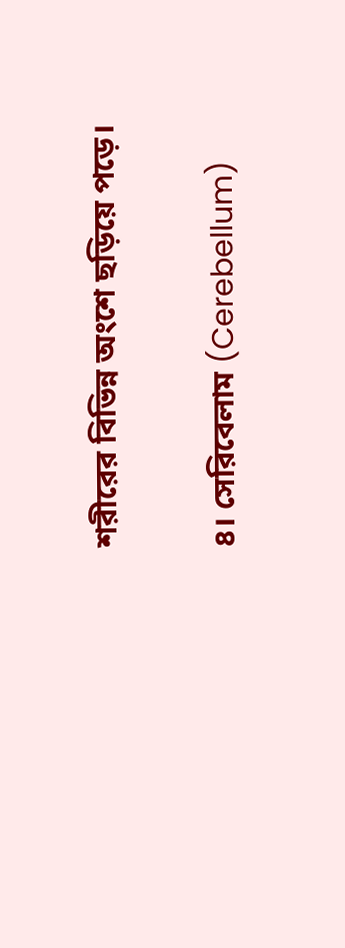শরীরের বিভিন্ন অংশে ছড়িয়ে পড়ে।

৪। সেরিবেলাম (Cerebellum)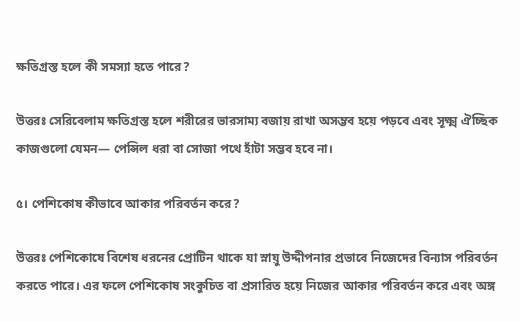ক্ষতিগ্রস্ত হলে কী সমস্যা হতে পারে?

উত্তরঃ সেরিবেলাম ক্ষতিগ্রস্ত হলে শরীরের ভারসাম্য বজায় রাখা অসম্ভব হয়ে পড়বে এবং সূক্ষ্ম ঐচ্ছিক কাজগুলো যেমন— পেন্সিল ধরা বা সোজা পথে হাঁটা সম্ভব হবে না।

৫। পেশিকোষ কীভাবে আকার পরিবর্তন করে?

উত্তরঃ পেশিকোষে বিশেষ ধরনের প্রোটিন থাকে যা স্নায়ু উদ্দীপনার প্রভাবে নিজেদের বিন্যাস পরিবর্তন করতে পারে। এর ফলে পেশিকোষ সংকুচিত বা প্রসারিত হয়ে নিজের আকার পরিবর্তন করে এবং অঙ্গ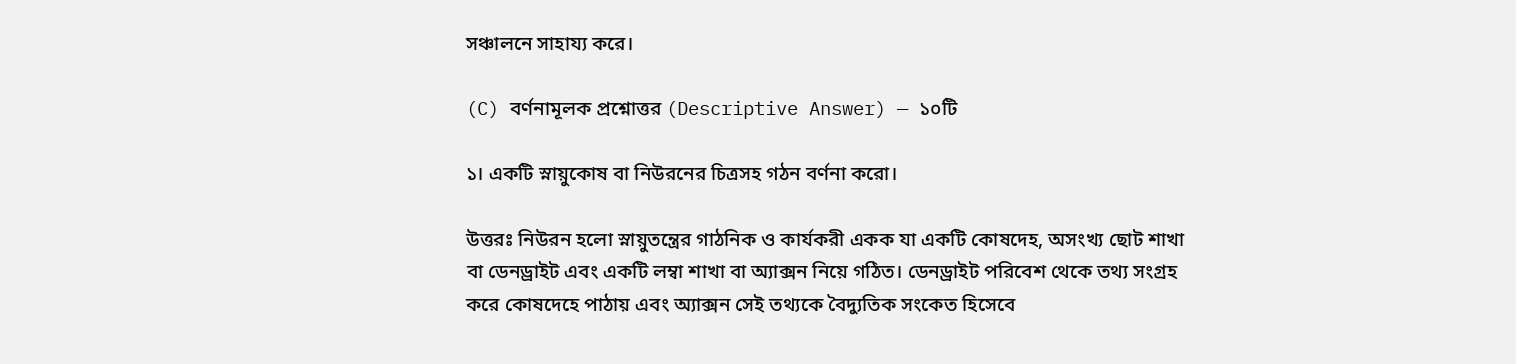সঞ্চালনে সাহায্য করে।

(C) বর্ণনামূলক প্রশ্নোত্তর (Descriptive Answer) — ১০টি

১। একটি স্নায়ুকোষ বা নিউরনের চিত্রসহ গঠন বর্ণনা করো।

উত্তরঃ নিউরন হলো স্নায়ুতন্ত্রের গাঠনিক ও কার্যকরী একক যা একটি কোষদেহ, অসংখ্য ছোট শাখা বা ডেনড্রাইট এবং একটি লম্বা শাখা বা অ্যাক্সন নিয়ে গঠিত। ডেনড্রাইট পরিবেশ থেকে তথ্য সংগ্রহ করে কোষদেহে পাঠায় এবং অ্যাক্সন সেই তথ্যকে বৈদ্যুতিক সংকেত হিসেবে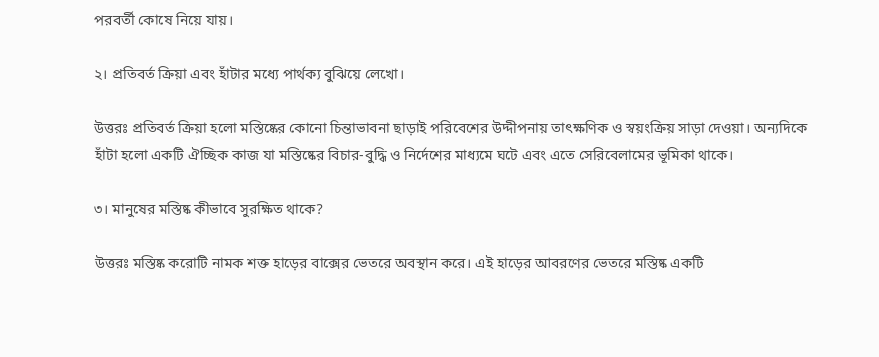পরবর্তী কোষে নিয়ে যায়।

২। প্রতিবর্ত ক্রিয়া এবং হাঁটার মধ্যে পার্থক্য বুঝিয়ে লেখো।

উত্তরঃ প্রতিবর্ত ক্রিয়া হলো মস্তিষ্কের কোনো চিন্তাভাবনা ছাড়াই পরিবেশের উদ্দীপনায় তাৎক্ষণিক ও স্বয়ংক্রিয় সাড়া দেওয়া। অন্যদিকে হাঁটা হলো একটি ঐচ্ছিক কাজ যা মস্তিষ্কের বিচার-বুদ্ধি ও নির্দেশের মাধ্যমে ঘটে এবং এতে সেরিবেলামের ভূমিকা থাকে।

৩। মানুষের মস্তিষ্ক কীভাবে সুরক্ষিত থাকে?

উত্তরঃ মস্তিষ্ক করোটি নামক শক্ত হাড়ের বাক্সের ভেতরে অবস্থান করে। এই হাড়ের আবরণের ভেতরে মস্তিষ্ক একটি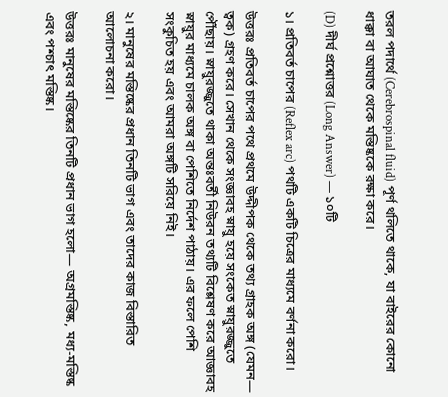তরল পদার্থে (Cerebrospinal fluid) পূর্ণ থলিতে থাকে, যা বাইরের কোনো ধাক্কা বা আঘাত থেকে মস্তিষ্ককে রক্ষা করে।

(D) দীর্ঘ প্রশ্নোত্তর (Long Answer) — ১০টি

১। প্রতিবর্ত চাপের (Reflex arc) পথটি একটি চিত্রের মাধ্যমে বর্ণনা করো।

উত্তরঃ প্রতিবর্ত চাপের পথে প্রথমে উদ্দীপক থেকে তথ্য গ্রাহক অঙ্গ (যেমন— ত্বক) গ্রহণ করে। সেখান থেকে সংজ্ঞাবহ স্নায়ু হয়ে সংকেত স্নায়ুরজ্জুতে পৌঁছায়। স্নায়ুরজ্জুতে থাকা অন্তঃবর্তী নিউরন তথ্যটি বিশ্লেষণ করে আজ্ঞাবহ স্নায়ুর মাধ্যমে চালক অঙ্গ বা পেশিতে নির্দেশ পাঠায়। এর ফলে পেশি সংকুচিত হয় এবং আমরা অঙ্গটি সরিয়ে নিই।

২। মানুষের মস্তিষ্কের প্রধান তিনটি ভাগ এবং তাদের কাজ বিস্তারিত আলোচনা করো।

উত্তরঃ মানুষের মস্তিষ্কের তিনটি প্রধান ভাগ হলো— অগ্রমস্তিষ্ক, মধ্য-মস্তিষ্ক এবং পশ্চাৎ মস্তিষ্ক।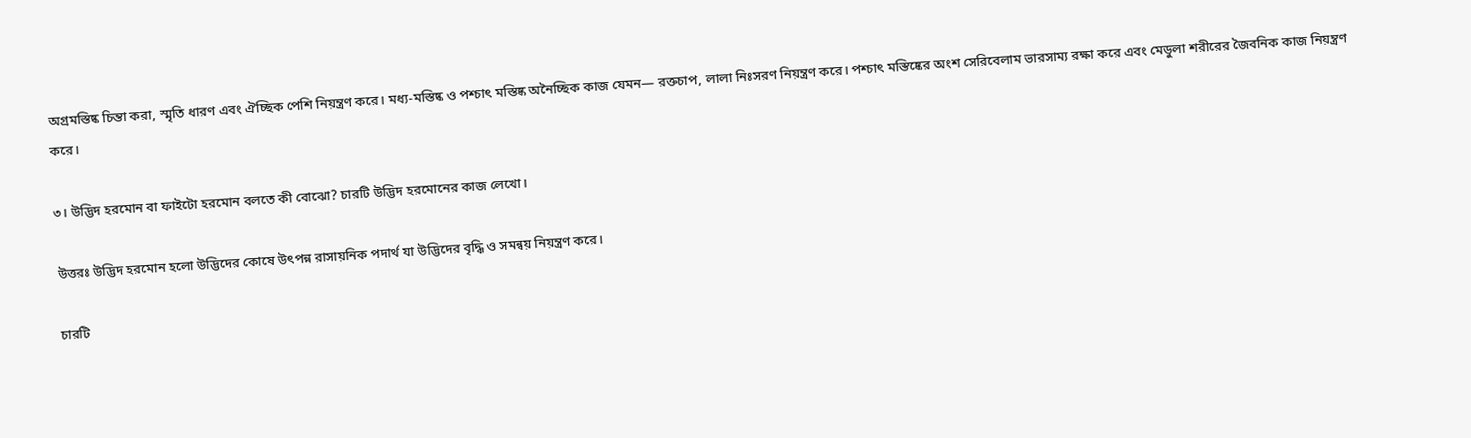অগ্রমস্তিষ্ক চিন্তা করা, স্মৃতি ধারণ এবং ঐচ্ছিক পেশি নিয়ন্ত্রণ করে। মধ্য-মস্তিষ্ক ও পশ্চাৎ মস্তিষ্ক অনৈচ্ছিক কাজ যেমন— রক্তচাপ, লালা নিঃসরণ নিয়ন্ত্রণ করে। পশ্চাৎ মস্তিষ্কের অংশ সেরিবেলাম ভারসাম্য রক্ষা করে এবং মেডুলা শরীরের জৈবনিক কাজ নিয়ন্ত্রণ করে।

৩। উদ্ভিদ হরমোন বা ফাইটো হরমোন বলতে কী বোঝো? চারটি উদ্ভিদ হরমোনের কাজ লেখো।

উত্তরঃ উদ্ভিদ হরমোন হলো উদ্ভিদের কোষে উৎপন্ন রাসায়নিক পদার্থ যা উদ্ভিদের বৃদ্ধি ও সমন্বয় নিয়ন্ত্রণ করে।

চারটি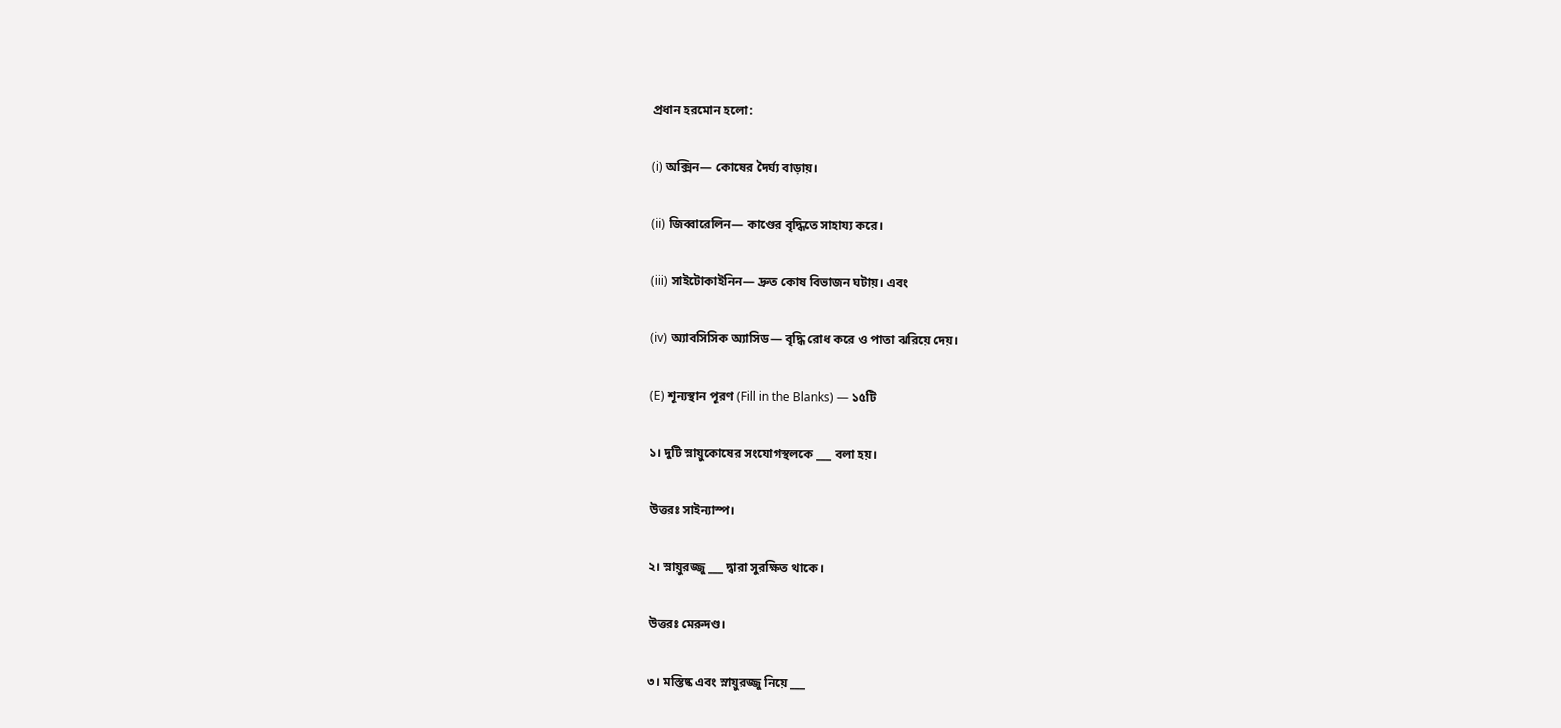প্রধান হরমোন হলো:

(i) অক্সিন— কোষের দৈর্ঘ্য বাড়ায়।

(ii) জিব্বারেলিন— কাণ্ডের বৃদ্ধিতে সাহায্য করে।

(iii) সাইটোকাইনিন— দ্রুত কোষ বিভাজন ঘটায়। এবং

(iv) অ্যাবসিসিক অ্যাসিড— বৃদ্ধি রোধ করে ও পাতা ঝরিয়ে দেয়।

(E) শূন্যস্থান পূরণ (Fill in the Blanks) — ১৫টি

১। দুটি স্নায়ুকোষের সংযোগস্থলকে ___ বলা হয়।

উত্তরঃ সাইন্যাস্প।

২। স্নায়ুরজ্জু ___ দ্বারা সুরক্ষিত থাকে।

উত্তরঃ মেরুদণ্ড।

৩। মস্তিষ্ক এবং স্নায়ুরজ্জু নিয়ে ___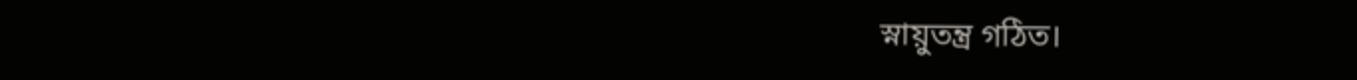স্নায়ুতন্ত্র গঠিত।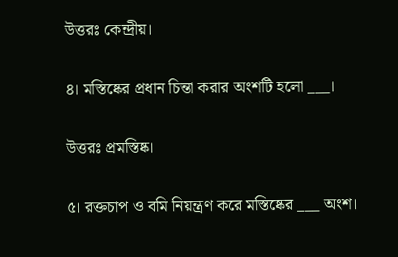উত্তরঃ কেন্দ্রীয়।

৪। মস্তিষ্কের প্রধান চিন্তা করার অংশটি হলো ___।

উত্তরঃ প্রমস্তিষ্ক।

৫। রক্তচাপ ও বমি নিয়ন্ত্রণ করে মস্তিষ্কের ___ অংশ।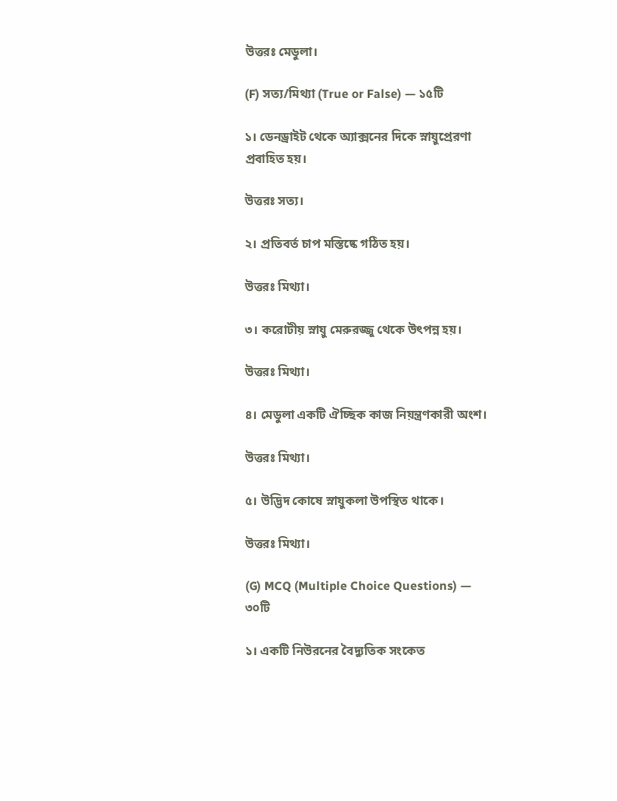উত্তরঃ মেডুলা।

(F) সত্য/মিথ্যা (True or False) — ১৫টি

১। ডেনড্রাইট থেকে অ্যাক্সনের দিকে স্নায়ুপ্রেরণা প্রবাহিত হয়।

উত্তরঃ সত্য।

২। প্রতিবর্ত চাপ মস্তিষ্কে গঠিত হয়।

উত্তরঃ মিথ্যা।

৩। করোটীয় স্নায়ু মেরুরজ্জু থেকে উৎপন্ন হয়।

উত্তরঃ মিথ্যা।

৪। মেডুলা একটি ঐচ্ছিক কাজ নিয়ন্ত্রণকারী অংশ।

উত্তরঃ মিথ্যা।

৫। উদ্ভিদ কোষে স্নায়ুকলা উপস্থিত থাকে।

উত্তরঃ মিথ্যা।

(G) MCQ (Multiple Choice Questions) — ৩০টি

১। একটি নিউরনের বৈদ্যুতিক সংকেত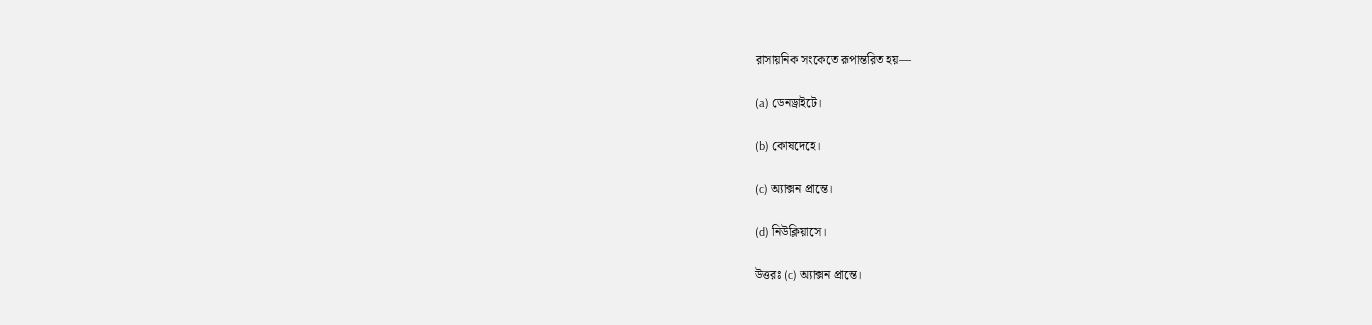রাসায়নিক সংকেতে রূপান্তরিত হয়—

(a) ডেনড্রাইটে।

(b) কোষদেহে।

(c) অ্যাক্সন প্রান্তে।

(d) নিউক্লিয়াসে।

উত্তরঃ (c) অ্যাক্সন প্রান্তে।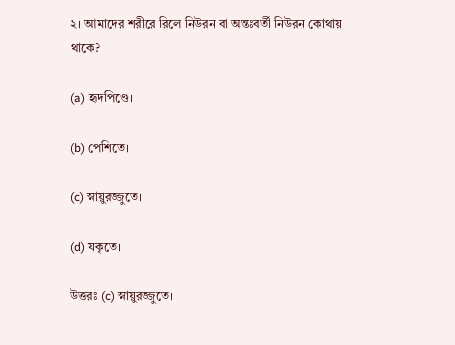২। আমাদের শরীরে রিলে নিউরন বা অন্তঃবর্তী নিউরন কোথায় থাকে?

(a) হৃদপিণ্ডে।

(b) পেশিতে।

(c) স্নায়ুরজ্জুতে।

(d) যকৃতে।

উত্তরঃ (c) স্নায়ুরজ্জুতে।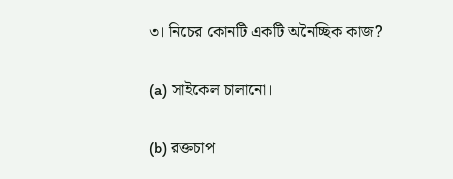৩। নিচের কোনটি একটি অনৈচ্ছিক কাজ?

(a) সাইকেল চালানো।

(b) রক্তচাপ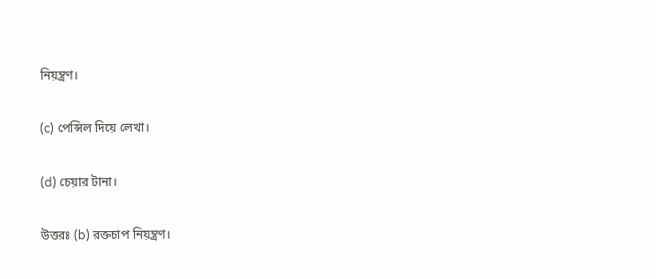নিয়ন্ত্রণ।

(c) পেন্সিল দিয়ে লেখা।

(d) চেয়ার টানা।

উত্তরঃ (b) রক্তচাপ নিয়ন্ত্রণ।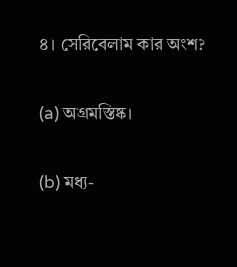৪। সেরিবেলাম কার অংশ?

(a) অগ্রমস্তিষ্ক।

(b) মধ্য-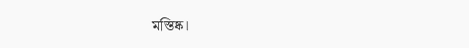মস্তিষ্ক।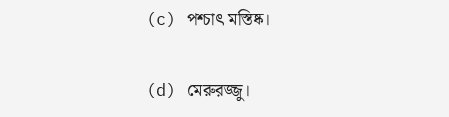(c) পশ্চাৎ মস্তিষ্ক।

(d) মেরুরজ্জু।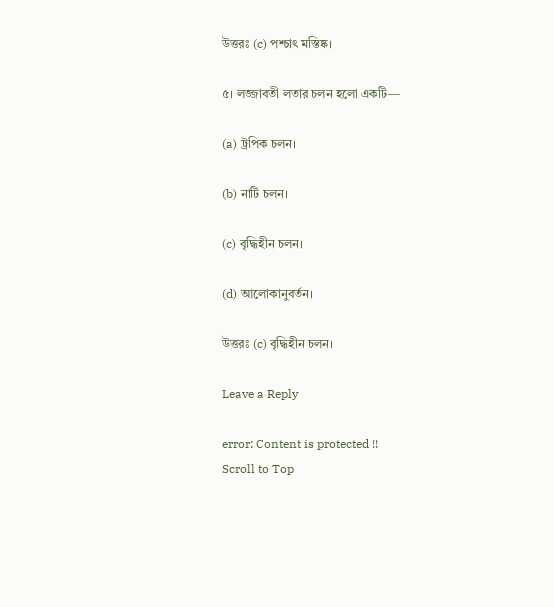উত্তরঃ (c) পশ্চাৎ মস্তিষ্ক।

৫। লজ্জাবতী লতার চলন হলো একটি—

(a) ট্রপিক চলন।

(b) নাটি চলন।

(c) বৃদ্ধিহীন চলন।

(d) আলোকানুবর্তন।

উত্তরঃ (c) বৃদ্ধিহীন চলন।

Leave a Reply

error: Content is protected !!
Scroll to Top